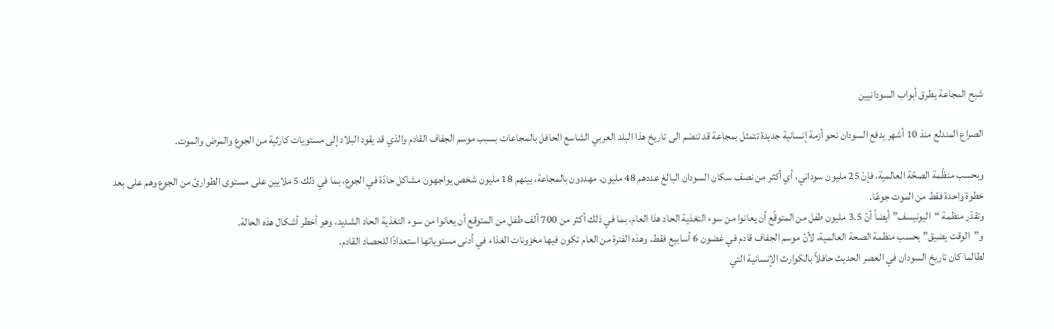شبح المجاعة يطرق أبواب السودانيين

الصراع المندلع منذ 10 أشهر يدفع السودان نحو أزمة إنسانية جديدة تتمثل بمجاعة قد تنضم الى تاريخ هذا البلد العربي الشاسع الحافل بالمجاعات بسبب موسم الجفاف القادم والذي قد يقود البلاد إلى مستويات كارثية من الجوع والمرض والموت.

وبحسب منظّمة الصحّة العالمية، فإنّ 25 مليون سوداني، أي أكثر من نصف سكان السودان البالغ عددهم 48 مليون، مهددون بالمجاعة، بينهم 18 مليون شخص يواجهون مشاكل حادّة في الجوع، بما في ذلك 5 ملايين على مستوى الطوارئ من الجوع وهم على بعد خطوة واحدة فقط من الموت جوعًا.
وتقدّر منظمة “اليونيسف” أيضاً أنّ 3.5 مليون طفل من المتوقّع أن يعانوا من سوء التغذية الحاد هذا العام، بما في ذلك أكثر من 700 ألف طفل من المتوقع أن يعانوا من سوء التغذية الحاد الشديد، وهو أخطر أشكال هذه الحالة.
و”الوقت يضيق” بحسب منظمة الصحة العالمية، لأنّ موسم الجفاف قادم في غضون 6 أسابيع فقط. وهذه الفترة من العام تكون فيها مخزونات الغذاء في أدنى مستوياتها استعدادًا للحصاد القادم.
لطالما كان تاريخ السودان في العصر الحديث حافلاً بالكوارث الإنسانية التي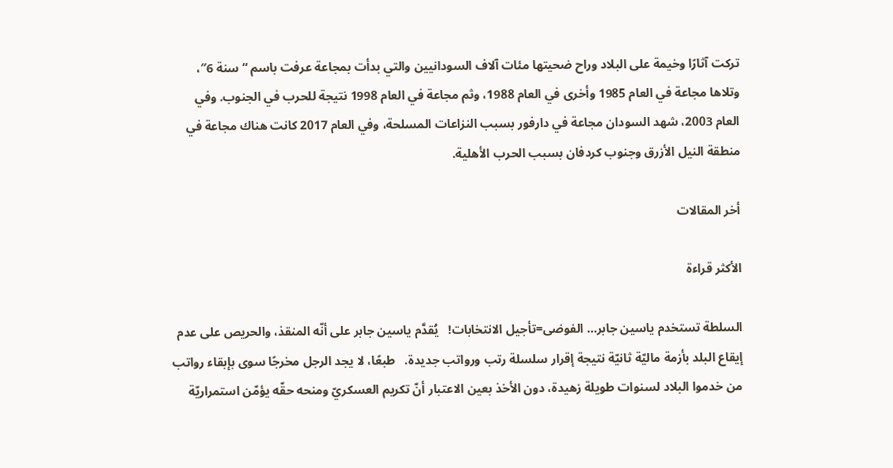تركت آثارًا وخيمة على البلاد وراح ضحيتها مئات آلاف السودانيين والتي بدأت بمجاعة عرفت باسم “سنة 6″، وتلاها مجاعة في العام 1985 وأخرى في العام 1988، وثم مجاعة في العام 1998 نتيجة للحرب في الجنوب. وفي العام 2003، شهد السودان مجاعة في دارفور بسبب النزاعات المسلحة، وفي العام 2017 كانت هناك مجاعة في منطقة النيل الأزرق وجنوب كردفان بسبب الحرب الأهلية.

أخر المقالات

الأكثر قراءة

السلطة تستخدم ياسين جابر… الفوضى=تأجيل الانتخابات!   يُقدَّم ياسين جابر على أنّه المنقذ، والحريص على عدم إيقاع البلد بأزمة ماليّة ثانيّة نتيجة إقرار سلسلة رتب ورواتب جديدة.   طبعًا، لا يجد الرجل مخرجًا سوى بإبقاء رواتب من خدموا البلاد لسنوات طويلة زهيدة، دون الأخذ بعين الاعتبار أنّ تكريم العسكريّ ومنحه حقّه يؤمّن استمراريّة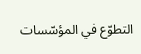التطوّع في المؤسّسات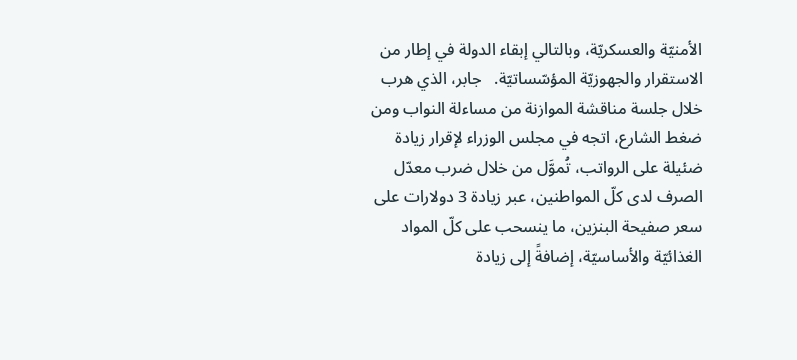الأمنيّة والعسكريّة، وبالتالي إبقاء الدولة في إطار من الاستقرار والجهوزيّة المؤسّساتيّة.   جابر، الذي هرب خلال جلسة مناقشة الموازنة من مساءلة النواب ومن ضغط الشارع، اتجه في مجلس الوزراء لإقرار زيادة ضئيلة على الرواتب، تُموَّل من خلال ضرب معدّل الصرف لدى كلّ المواطنين، عبر زيادة 3 دولارات على سعر صفيحة البنزين، ما ينسحب على كلّ المواد الغذائيّة والأساسيّة، إضافةً إلى زيادة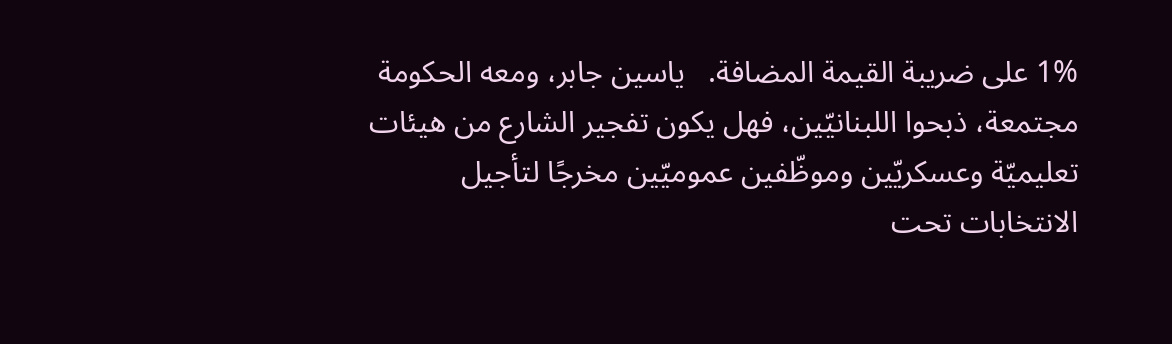1% على ضريبة القيمة المضافة.   ياسين جابر، ومعه الحكومة مجتمعة، ذبحوا اللبنانيّين، فهل يكون تفجير الشارع من هيئات تعليميّة وعسكريّين وموظّفين عموميّين مخرجًا لتأجيل الانتخابات تحت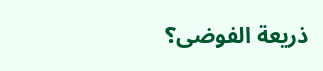ذريعة الفوضى؟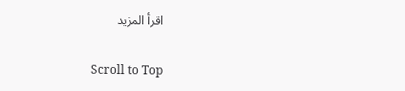اقرأ المزيد

Scroll to Top